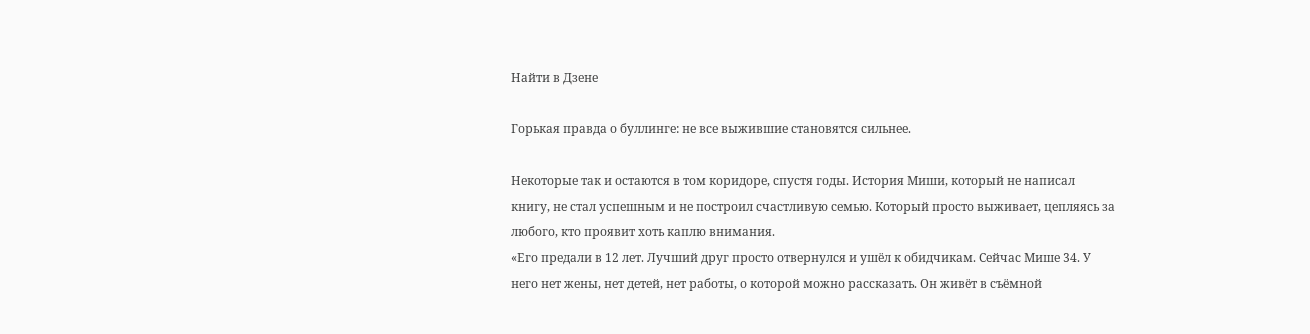Найти в Дзене

Горькая правда о буллинге: не все выжившие становятся сильнее.

Некоторые так и остаются в том коридоре, спустя годы. История Миши, который не написал книгу, не стал успешным и не построил счастливую семью. Который просто выживает, цепляясь за любого, кто проявит хоть каплю внимания.
«Его предали в 12 лет. Лучший друг просто отвернулся и ушёл к обидчикам. Сейчас Мише 34. У него нет жены, нет детей, нет работы, о которой можно рассказать. Он живёт в съёмной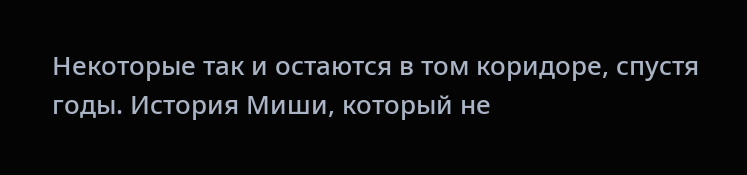Некоторые так и остаются в том коридоре, спустя годы. История Миши, который не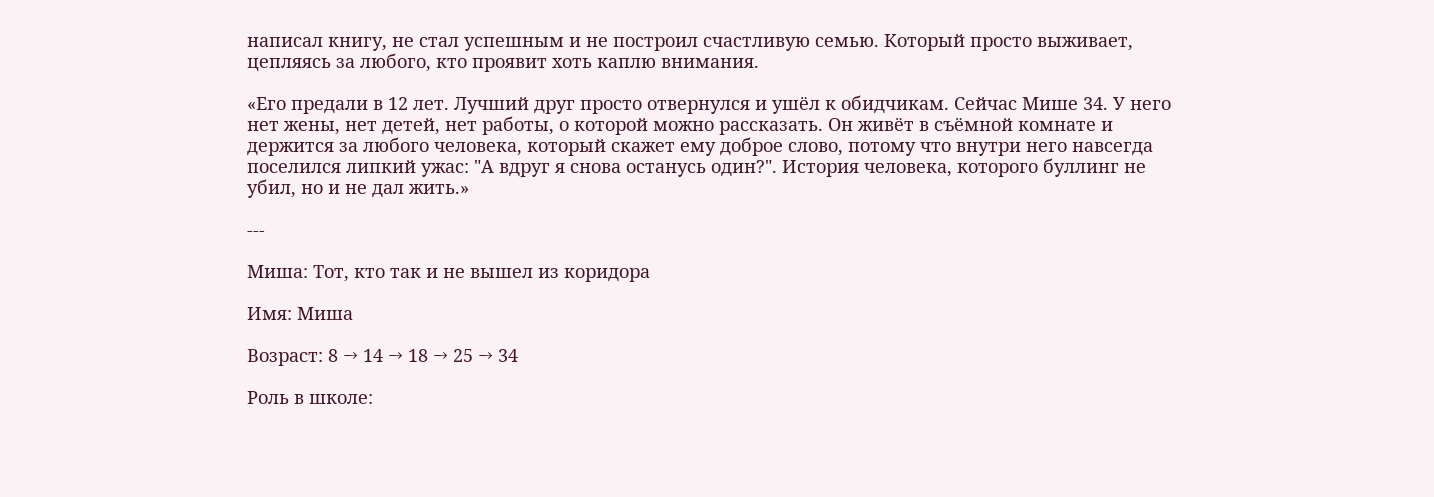написал книгу, не стал успешным и не построил счастливую семью. Который просто выживает, цепляясь за любого, кто проявит хоть каплю внимания.

«Его предали в 12 лет. Лучший друг просто отвернулся и ушёл к обидчикам. Сейчас Мише 34. У него нет жены, нет детей, нет работы, о которой можно рассказать. Он живёт в съёмной комнате и держится за любого человека, который скажет ему доброе слово, потому что внутри него навсегда поселился липкий ужас: "А вдруг я снова останусь один?". История человека, которого буллинг не убил, но и не дал жить.»

---

Миша: Тот, кто так и не вышел из коридора

Имя: Миша

Возраст: 8 → 14 → 18 → 25 → 34

Роль в школе: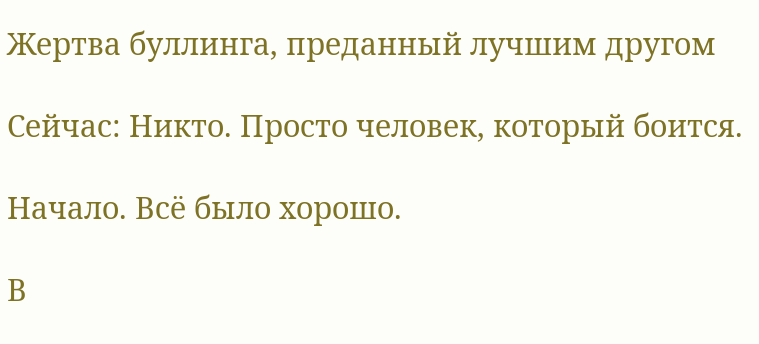Жертва буллинга, преданный лучшим другом

Сейчас: Никто. Просто человек, который боится.

Начало. Всё было хорошо.

В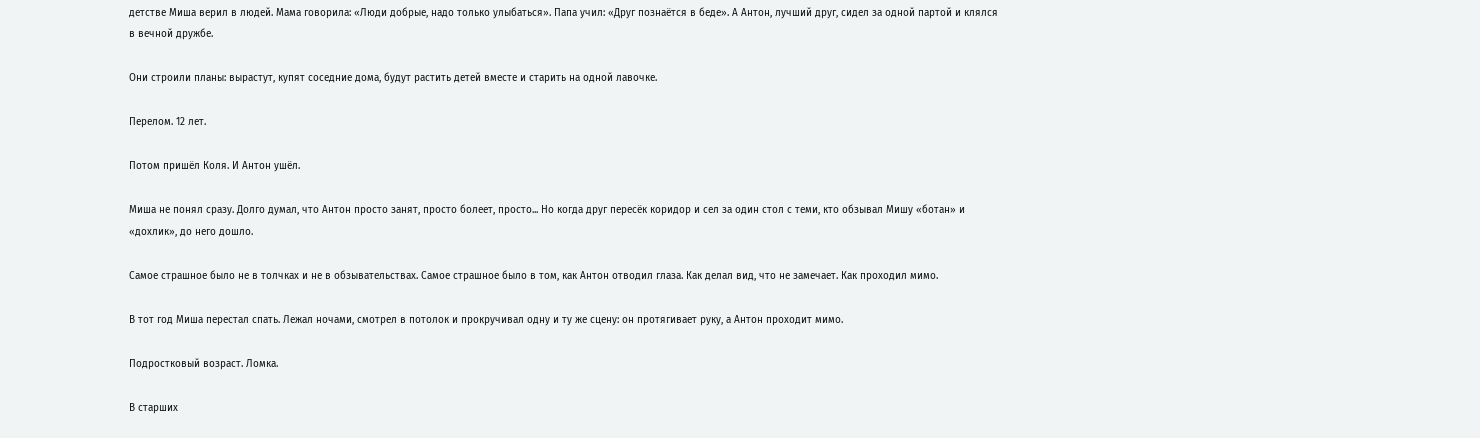детстве Миша верил в людей. Мама говорила: «Люди добрые, надо только улыбаться». Папа учил: «Друг познаётся в беде». А Антон, лучший друг, сидел за одной партой и клялся в вечной дружбе.

Они строили планы: вырастут, купят соседние дома, будут растить детей вместе и старить на одной лавочке.

Перелом. 12 лет.

Потом пришёл Коля. И Антон ушёл.

Миша не понял сразу. Долго думал, что Антон просто занят, просто болеет, просто... Но когда друг пересёк коридор и сел за один стол с теми, кто обзывал Мишу «ботан» и «дохлик», до него дошло.

Самое страшное было не в толчках и не в обзывательствах. Самое страшное было в том, как Антон отводил глаза. Как делал вид, что не замечает. Как проходил мимо.

В тот год Миша перестал спать. Лежал ночами, смотрел в потолок и прокручивал одну и ту же сцену: он протягивает руку, а Антон проходит мимо.

Подростковый возраст. Ломка.

В старших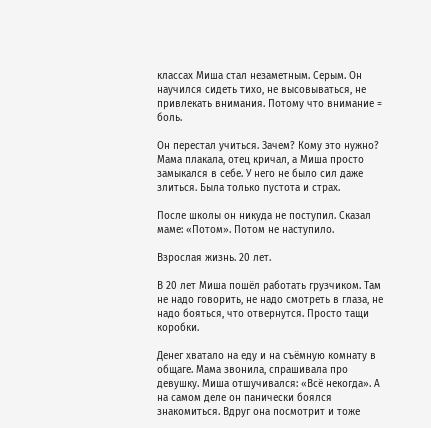классах Миша стал незаметным. Серым. Он научился сидеть тихо, не высовываться, не привлекать внимания. Потому что внимание = боль.

Он перестал учиться. Зачем? Кому это нужно? Мама плакала, отец кричал, а Миша просто замыкался в себе. У него не было сил даже злиться. Была только пустота и страх.

После школы он никуда не поступил. Сказал маме: «Потом». Потом не наступило.

Взрослая жизнь. 20 лет.

В 20 лет Миша пошёл работать грузчиком. Там не надо говорить, не надо смотреть в глаза, не надо бояться, что отвернутся. Просто тащи коробки.

Денег хватало на еду и на съёмную комнату в общаге. Мама звонила, спрашивала про девушку. Миша отшучивался: «Всё некогда». А на самом деле он панически боялся знакомиться. Вдруг она посмотрит и тоже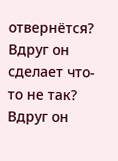отвернётся? Вдруг он сделает что-то не так? Вдруг он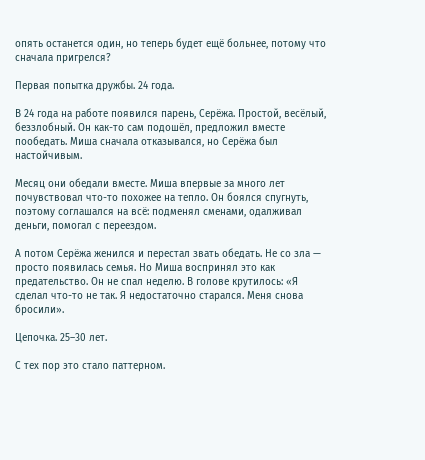опять останется один, но теперь будет ещё больнее, потому что сначала пригрелся?

Первая попытка дружбы. 24 года.

В 24 года на работе появился парень, Серёжа. Простой, весёлый, беззлобный. Он как-то сам подошёл, предложил вместе пообедать. Миша сначала отказывался, но Серёжа был настойчивым.

Месяц они обедали вместе. Миша впервые за много лет почувствовал что-то похожее на тепло. Он боялся спугнуть, поэтому соглашался на всё: подменял сменами, одалживал деньги, помогал с переездом.

А потом Серёжа женился и перестал звать обедать. Не со зла — просто появилась семья. Но Миша воспринял это как предательство. Он не спал неделю. В голове крутилось: «Я сделал что-то не так. Я недостаточно старался. Меня снова бросили».

Цепочка. 25–30 лет.

С тех пор это стало паттерном.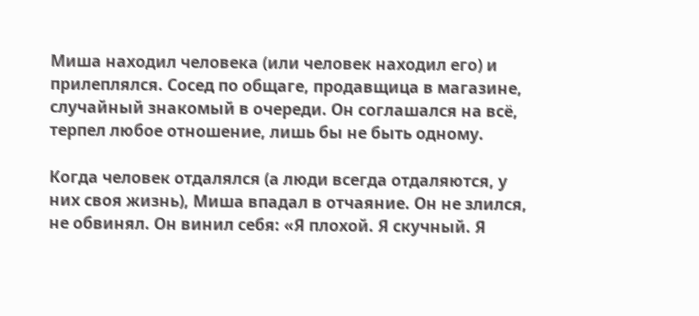Миша находил человека (или человек находил его) и прилеплялся. Сосед по общаге, продавщица в магазине, случайный знакомый в очереди. Он соглашался на всё, терпел любое отношение, лишь бы не быть одному.

Когда человек отдалялся (а люди всегда отдаляются, у них своя жизнь), Миша впадал в отчаяние. Он не злился, не обвинял. Он винил себя: «Я плохой. Я скучный. Я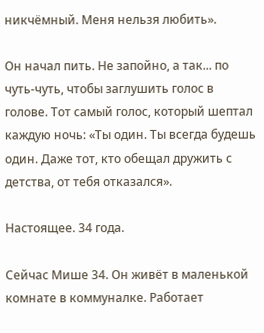никчёмный. Меня нельзя любить».

Он начал пить. Не запойно, а так... по чуть-чуть, чтобы заглушить голос в голове. Тот самый голос, который шептал каждую ночь: «Ты один. Ты всегда будешь один. Даже тот, кто обещал дружить с детства, от тебя отказался».

Настоящее. 34 года.

Сейчас Мише 34. Он живёт в маленькой комнате в коммуналке. Работает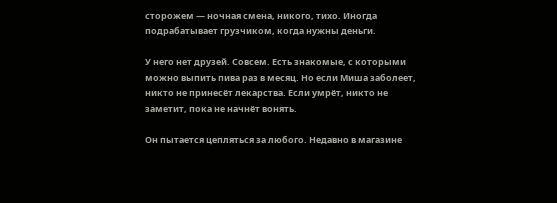сторожем — ночная смена, никого, тихо. Иногда подрабатывает грузчиком, когда нужны деньги.

У него нет друзей. Совсем. Есть знакомые, с которыми можно выпить пива раз в месяц. Но если Миша заболеет, никто не принесёт лекарства. Если умрёт, никто не заметит, пока не начнёт вонять.

Он пытается цепляться за любого. Недавно в магазине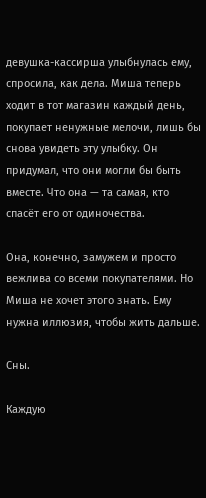девушка-кассирша улыбнулась ему, спросила, как дела. Миша теперь ходит в тот магазин каждый день, покупает ненужные мелочи, лишь бы снова увидеть эту улыбку. Он придумал, что они могли бы быть вместе. Что она — та самая, кто спасёт его от одиночества.

Она, конечно, замужем и просто вежлива со всеми покупателями. Но Миша не хочет этого знать. Ему нужна иллюзия, чтобы жить дальше.

Сны.

Каждую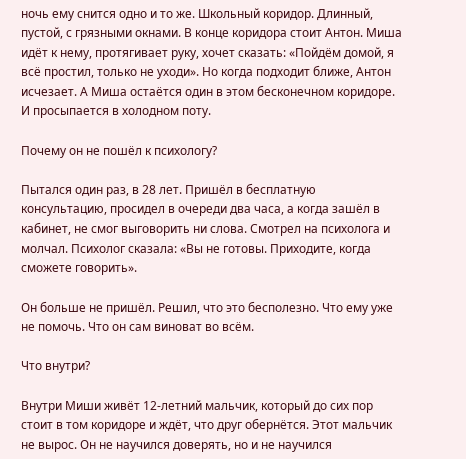ночь ему снится одно и то же. Школьный коридор. Длинный, пустой, с грязными окнами. В конце коридора стоит Антон. Миша идёт к нему, протягивает руку, хочет сказать: «Пойдём домой, я всё простил, только не уходи». Но когда подходит ближе, Антон исчезает. А Миша остаётся один в этом бесконечном коридоре. И просыпается в холодном поту.

Почему он не пошёл к психологу?

Пытался один раз, в 28 лет. Пришёл в бесплатную консультацию, просидел в очереди два часа, а когда зашёл в кабинет, не смог выговорить ни слова. Смотрел на психолога и молчал. Психолог сказала: «Вы не готовы. Приходите, когда сможете говорить».

Он больше не пришёл. Решил, что это бесполезно. Что ему уже не помочь. Что он сам виноват во всём.

Что внутри?

Внутри Миши живёт 12-летний мальчик, который до сих пор стоит в том коридоре и ждёт, что друг обернётся. Этот мальчик не вырос. Он не научился доверять, но и не научился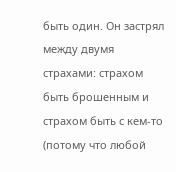быть один. Он застрял между двумя страхами: страхом быть брошенным и страхом быть с кем-то (потому что любой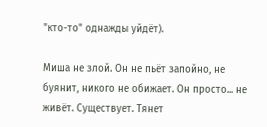"кто-то" однажды уйдёт).

Миша не злой. Он не пьёт запойно, не буянит, никого не обижает. Он просто... не живёт. Существует. Тянет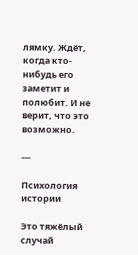лямку. Ждёт, когда кто-нибудь его заметит и полюбит. И не верит, что это возможно.

---

Психология истории

Это тяжёлый случай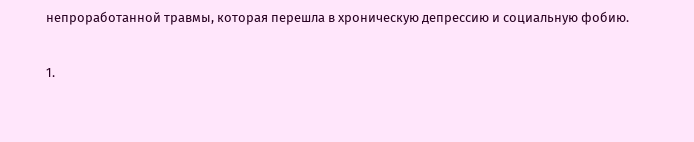непроработанной травмы, которая перешла в хроническую депрессию и социальную фобию.

1.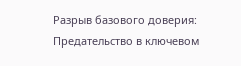Разрыв базового доверия: Предательство в ключевом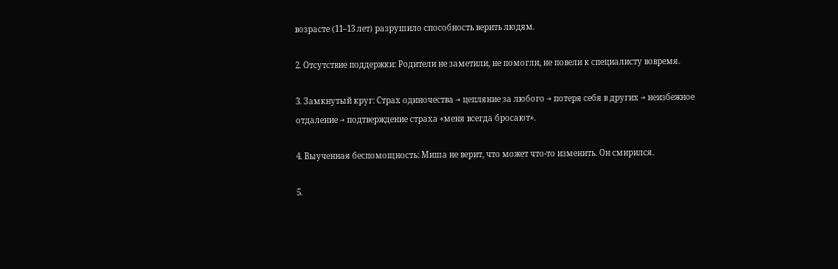возрасте (11–13 лет) разрушило способность верить людям.

2. Отсутствие поддержки: Родители не заметили, не помогли, не повели к специалисту вовремя.

3. Замкнутый круг: Страх одиночества → цепляние за любого → потеря себя в других → неизбежное отдаление → подтверждение страха «меня всегда бросают».

4. Выученная беспомощность: Миша не верит, что может что-то изменить. Он смирился.

5.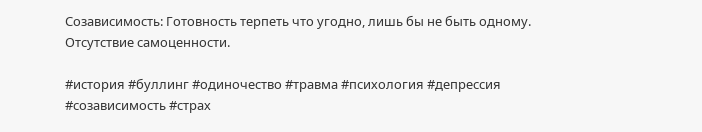Созависимость: Готовность терпеть что угодно, лишь бы не быть одному. Отсутствие самоценности.

#история #буллинг #одиночество #травма #психология #депрессия #созависимость #страх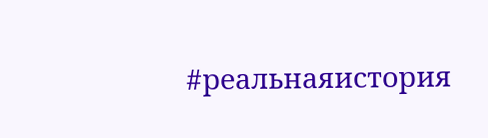#реальнаяистория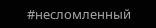#несломленный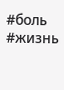#боль #жизнь